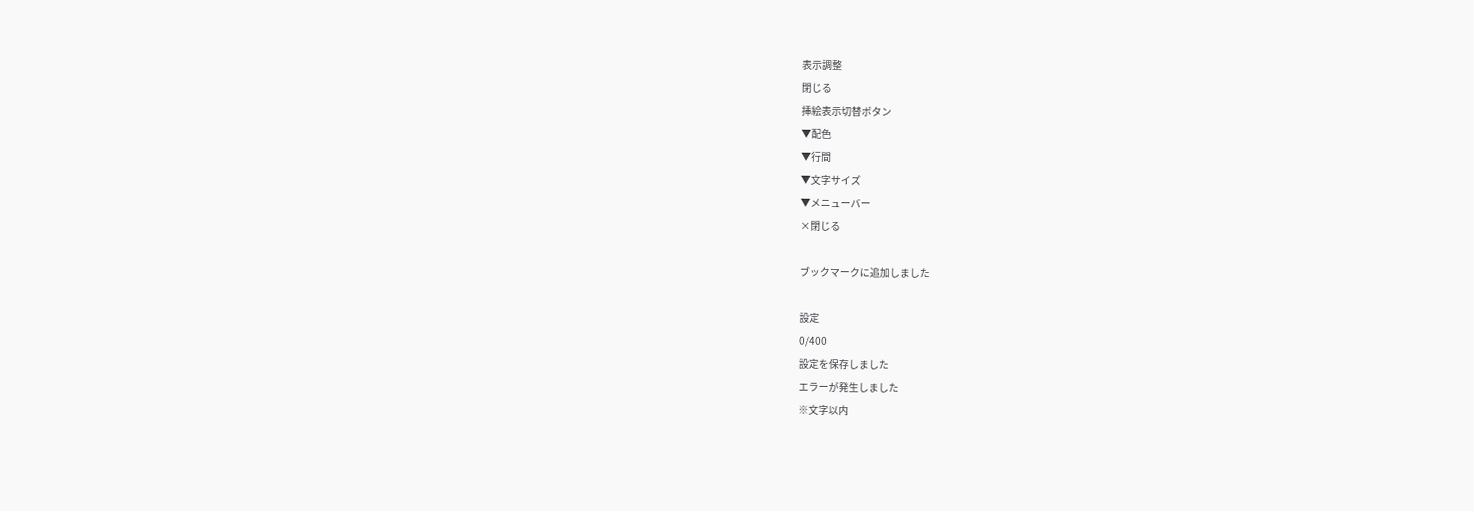表示調整
閉じる
挿絵表示切替ボタン
▼配色
▼行間
▼文字サイズ
▼メニューバー
×閉じる

ブックマークに追加しました

設定
0/400
設定を保存しました
エラーが発生しました
※文字以内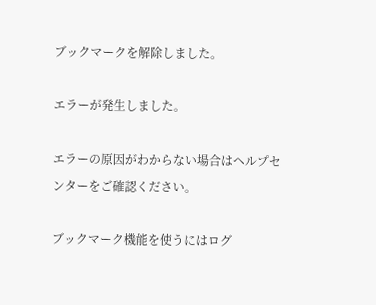ブックマークを解除しました。

エラーが発生しました。

エラーの原因がわからない場合はヘルプセンターをご確認ください。

ブックマーク機能を使うにはログ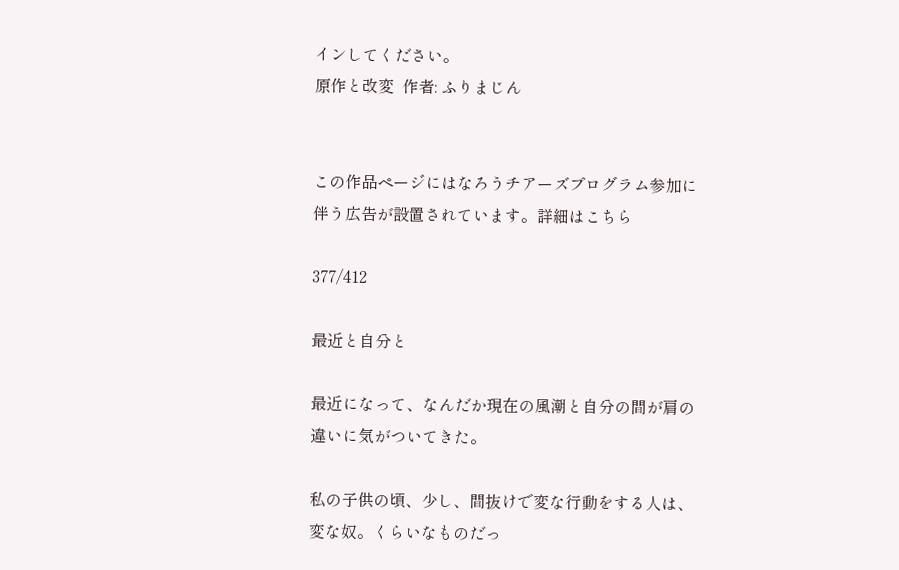インしてください。
原作と改変  作者: ふりまじん


この作品ページにはなろうチアーズプログラム参加に伴う広告が設置されています。詳細はこちら

377/412

最近と自分と

最近になって、なんだか現在の風潮と自分の間が肩の違いに気がついてきた。

私の子供の頃、少し、間抜けで変な行動をする人は、変な奴。くらいなものだっ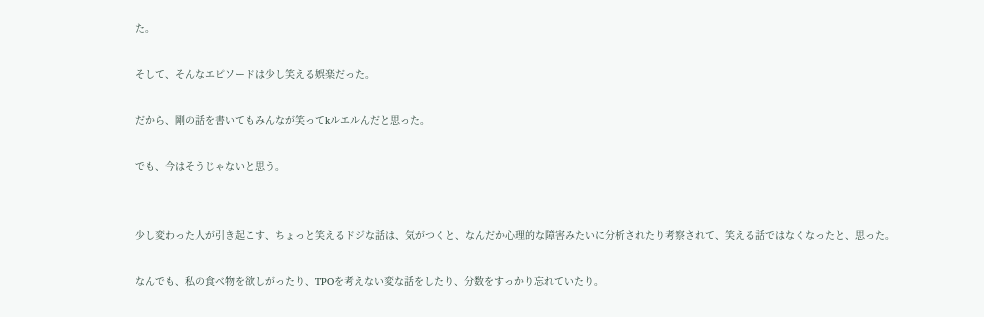た。

そして、そんなエピソードは少し笑える娯楽だった。

だから、剛の話を書いてもみんなが笑ってkルエルんだと思った。

でも、今はそうじゃないと思う。


少し変わった人が引き起こす、ちょっと笑えるドジな話は、気がつくと、なんだか心理的な障害みたいに分析されたり考察されて、笑える話ではなくなったと、思った。

なんでも、私の食べ物を欲しがったり、TPOを考えない変な話をしたり、分数をすっかり忘れていたり。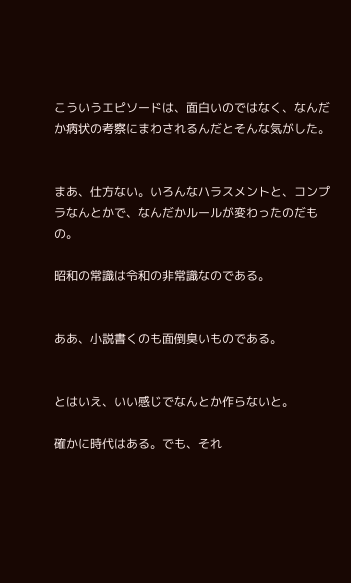こういうエピソードは、面白いのではなく、なんだか病状の考察にまわされるんだとそんな気がした。


まあ、仕方ない。いろんなハラスメントと、コンプラなんとかで、なんだかルールが変わったのだもの。

昭和の常識は令和の非常識なのである。


ああ、小説書くのも面倒臭いものである。


とはいえ、いい感じでなんとか作らないと。

確かに時代はある。でも、それ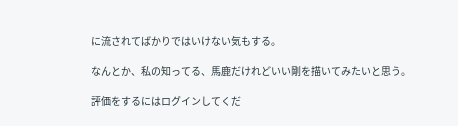に流されてばかりではいけない気もする。

なんとか、私の知ってる、馬鹿だけれどいい剛を描いてみたいと思う。

評価をするにはログインしてくだ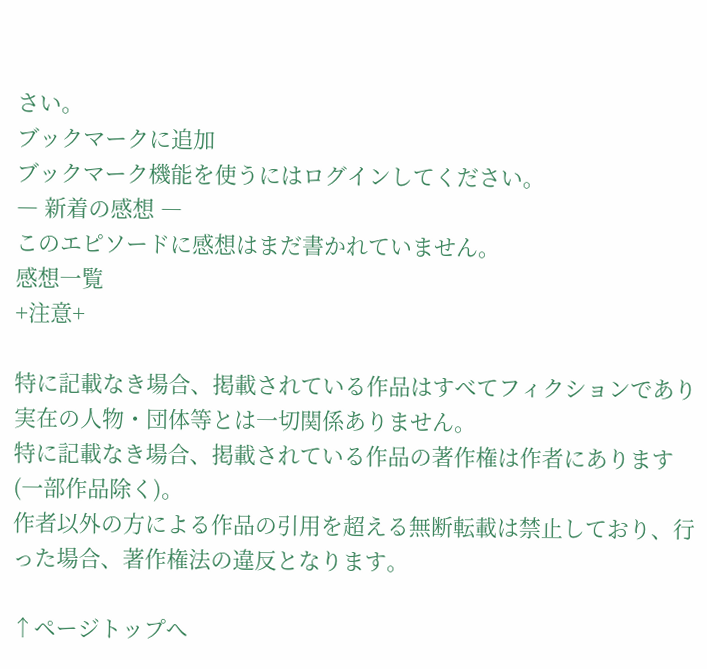さい。
ブックマークに追加
ブックマーク機能を使うにはログインしてください。
― 新着の感想 ―
このエピソードに感想はまだ書かれていません。
感想一覧
+注意+

特に記載なき場合、掲載されている作品はすべてフィクションであり実在の人物・団体等とは一切関係ありません。
特に記載なき場合、掲載されている作品の著作権は作者にあります(一部作品除く)。
作者以外の方による作品の引用を超える無断転載は禁止しており、行った場合、著作権法の違反となります。

↑ページトップへ